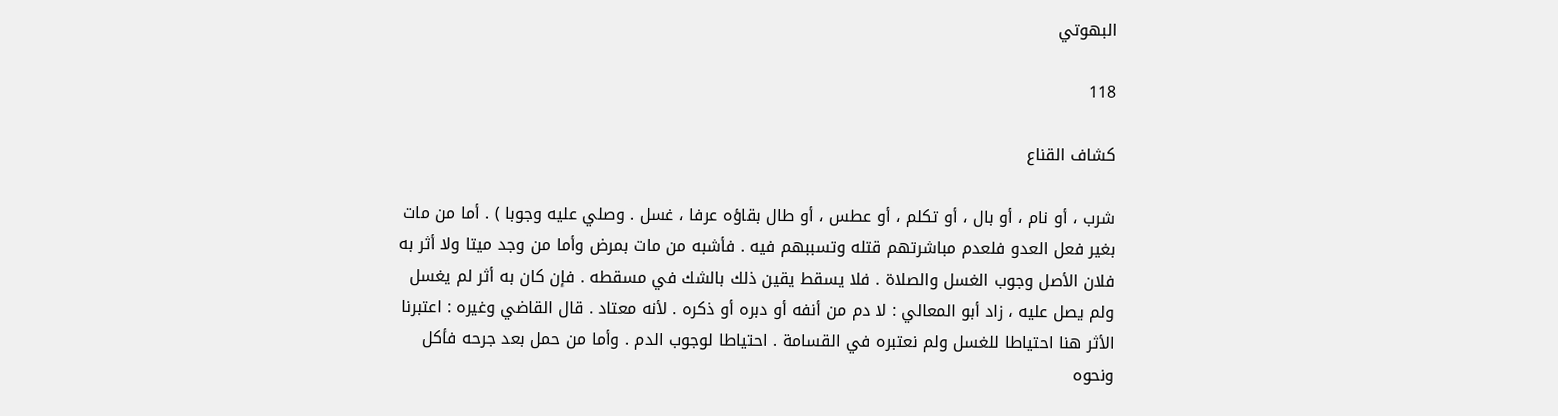البهوتي

118

كشاف القناع

شرب ، أو نام ، أو بال ، أو تكلم ، أو عطس ، أو طال بقاؤه عرفا ، غسل . وصلي عليه وجوبا ) . أما من مات بغير فعل العدو فلعدم مباشرتهم قتله وتسببهم فيه . فأشبه من مات بمرض وأما من وجد ميتا ولا أثر به فلان الأصل وجوب الغسل والصلاة . فلا يسقط يقين ذلك بالشك في مسقطه . فإن كان به أثر لم يغسل ولم يصل عليه ، زاد أبو المعالي : لا دم من أنفه أو دبره أو ذكره . لأنه معتاد . قال القاضي وغيره : اعتبرنا الأثر هنا احتياطا للغسل ولم نعتبره في القسامة . احتياطا لوجوب الدم . وأما من حمل بعد جرحه فأكل ونحوه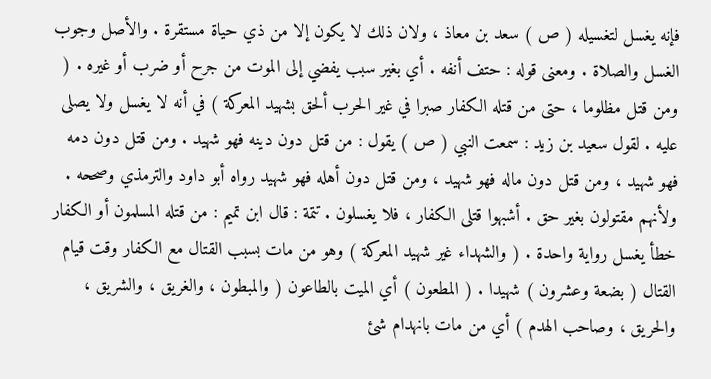فإنه يغسل لتغسيله ( ص ) سعد بن معاذ ، ولان ذلك لا يكون إلا من ذي حياة مستقرة . والأصل وجوب الغسل والصلاة . ومعنى قوله : حتف أنفه . أي بغير سبب يفضي إلى الموت من جرح أو ضرب أو غيره . ( ومن قتل مظلوما ، حتى من قتله الكفار صبرا في غير الحرب ألحق بشهيد المعركة ) في أنه لا يغسل ولا يصلى عليه . لقول سعيد بن زيد : سمعت النبي ( ص ) يقول : من قتل دون دينه فهو شهيد . ومن قتل دون دمه فهو شهيد ، ومن قتل دون ماله فهو شهيد ، ومن قتل دون أهله فهو شهيد رواه أبو داود والترمذي وصححه . ولأنهم مقتولون بغير حق . أشبهوا قتلى الكفار ، فلا يغسلون . تتمة : قال ابن تميم : من قتله المسلمون أو الكفار خطأ يغسل رواية واحدة . ( والشهداء غير شهيد المعركة ) وهو من مات بسبب القتال مع الكفار وقت قيام القتال ( بضعة وعشرون ) شهيدا . ( المطعون ) أي الميت بالطاعون ( والمبطون ، والغريق ، والشريق ، والحريق ، وصاحب الهدم ) أي من مات بانهدام شئ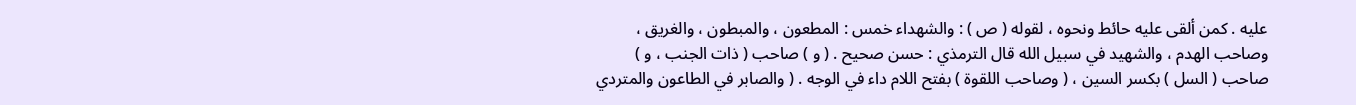عليه . كمن ألقى عليه حائط ونحوه ، لقوله ( ص ) : والشهداء خمس : المطعون ، والمبطون ، والغريق ، وصاحب الهدم ، والشهيد في سبيل الله قال الترمذي : حسن صحيح . ( و ) صاحب ( ذات الجنب ، و ) صاحب ( السل ) بكسر السين ، ( وصاحب اللقوة ) بفتح اللام داء في الوجه . ( والصابر في الطاعون والمتردي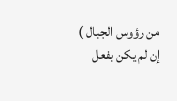من رؤوس الجبال ) إن لم يكن بفعل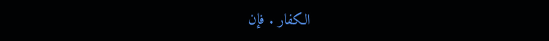الكفار . فإن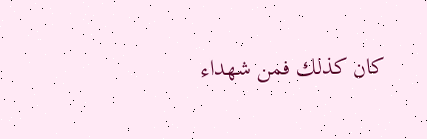كان كذلك فمن شهداء